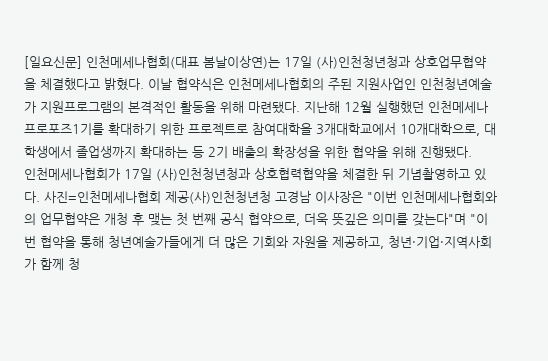[일요신문] 인천메세나협회(대표 봄날이상연)는 17일 (사)인천청년청과 상호업무협약을 체결했다고 밝혔다. 이날 협약식은 인천메세나협회의 주된 지원사업인 인천청년예술가 지원프로그램의 본격적인 활동을 위해 마련됐다. 지난해 12월 실행했던 인천메세나프로포즈1기를 확대하기 위한 프로젝트로 참여대학을 3개대학교에서 10개대학으로, 대학생에서 졸업생까지 확대하는 등 2기 배출의 확장성을 위한 협약을 위해 진행됐다.
인천메세나협회가 17일 (사)인천청년청과 상호협력협약을 체결한 뒤 기념촬영하고 있다. 사진=인천메세나협회 제공(사)인천청년청 고경남 이사장은 "이번 인천메세나협회와의 업무협약은 개청 후 맺는 첫 번째 공식 협약으로, 더욱 뜻깊은 의미를 갖는다"며 "이번 협약을 통해 청년예술가들에게 더 많은 기회와 자원을 제공하고, 청년·기업·지역사회가 함께 청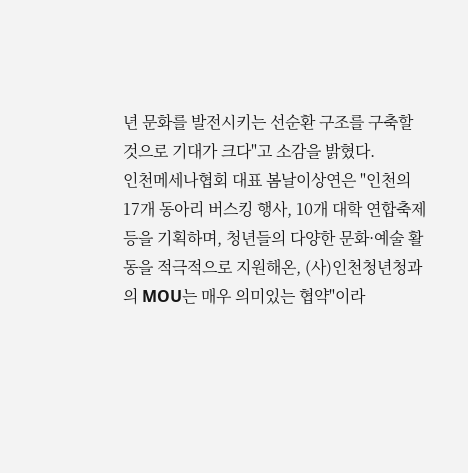년 문화를 발전시키는 선순환 구조를 구축할 것으로 기대가 크다"고 소감을 밝혔다.
인천메세나협회 대표 봄날이상연은 "인천의 17개 동아리 버스킹 행사, 10개 대학 연합축제 등을 기획하며, 청년들의 다양한 문화·예술 활동을 적극적으로 지원해온, (사)인천청년청과의 MOU는 매우 의미있는 협약"이라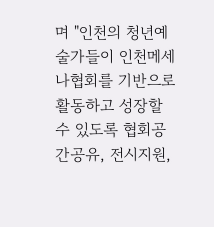며 "인천의 청년예술가들이 인천메세나협회를 기반으로 활동하고 성장할수 있도록 협회공간공유, 전시지원,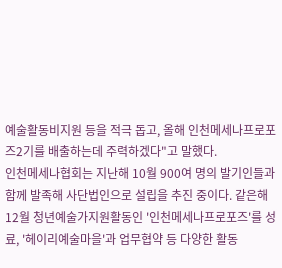예술활동비지원 등을 적극 돕고, 올해 인천메세나프로포즈2기를 배출하는데 주력하겠다"고 말했다.
인천메세나협회는 지난해 10월 900여 명의 발기인들과 함께 발족해 사단법인으로 설립을 추진 중이다. 같은해 12월 청년예술가지원활동인 '인천메세나프로포즈'를 성료, '헤이리예술마을'과 업무협약 등 다양한 활동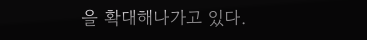을 확대해나가고 있다.